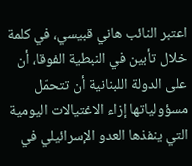اعتبر النائب هاني قبيسي، في كلمة خلال تأبين في النبطية الفوقا، أن على الدولة اللبنانية أن تتحمّل مسؤولياتها إزاء الاغتيالات اليومية التي ينفذها العدو الإسرائيلي في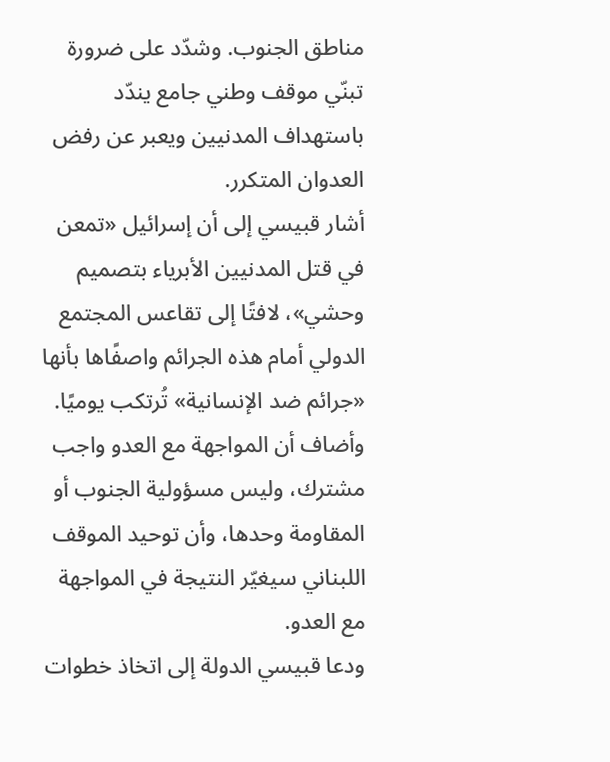مناطق الجنوب. وشدّد على ضرورة تبنّي موقف وطني جامع يندّد باستهداف المدنيين ويعبر عن رفض العدوان المتكرر.
أشار قبيسي إلى أن إسرائيل «تمعن في قتل المدنيين الأبرياء بتصميم وحشي»، لافتًا إلى تقاعس المجتمع الدولي أمام هذه الجرائم واصفًاها بأنها «جرائم ضد الإنسانية» تُرتكب يوميًا. وأضاف أن المواجهة مع العدو واجب مشترك، وليس مسؤولية الجنوب أو المقاومة وحدها، وأن توحيد الموقف اللبناني سيغيّر النتيجة في المواجهة مع العدو.
ودعا قبيسي الدولة إلى اتخاذ خطوات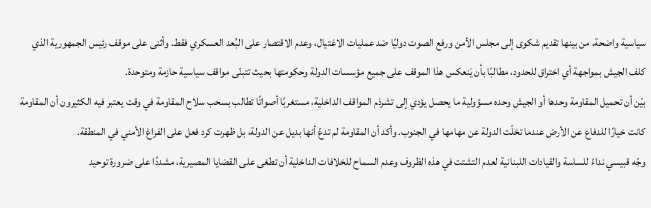سياسية واضحة، من بينها تقديم شكوى إلى مجلس الأمن ورفع الصوت دوليًا ضد عمليات الاغتيال، وعدم الاقتصار على البُعد العسكري فقط. وأثنى على موقف رئيس الجمهورية الذي كلف الجيش بمواجهة أي اختراق للحدود، مطالبًا بأن يَنعكس هذا الموقف على جميع مؤسسات الدولة وحكومتها بحيث تتبنّى مواقف سياسية حازمة ومتوحدة.
بيّن أن تحميل المقاومة وحدها أو الجيش وحده مسؤولية ما يحصل يؤدي إلى تشرذم المواقف الداخلية، مستغربًا أصواتًا تطالب بسحب سلاح المقاومة في وقت يعتبر فيه الكثيرون أن المقاومة كانت خيارًا للدفاع عن الأرض عندما تخلّت الدولة عن مهامها في الجنوب. وأكد أن المقاومة لم تدعّ أنها بديل عن الدولة، بل ظهرت كرد فعل على الفراغ الأمني في المنطقة.
وجّه قبيسي نداءً للساسة والقيادات اللبنانية لعدم التشتت في هذه الظروف وعدم السماح للخلافات الداخلية أن تطغى على القضايا المصيرية، مشددًا على ضرورة توحيد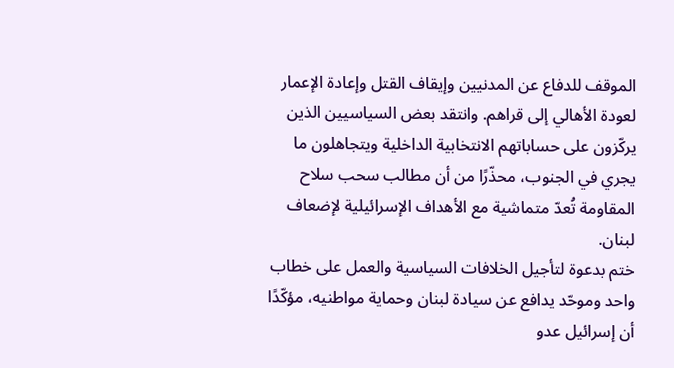الموقف للدفاع عن المدنيين وإيقاف القتل وإعادة الإعمار لعودة الأهالي إلى قراهم. وانتقد بعض السياسيين الذين يركّزون على حساباتهم الانتخابية الداخلية ويتجاهلون ما يجري في الجنوب، محذّرًا من أن مطالب سحب سلاح المقاومة تُعدّ متماشية مع الأهداف الإسرائيلية لإضعاف لبنان.
ختم بدعوة لتأجيل الخلافات السياسية والعمل على خطاب واحد وموحّد يدافع عن سيادة لبنان وحماية مواطنيه، مؤكّدًا أن إسرائيل عدو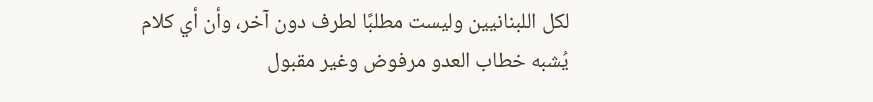لكل اللبنانيين وليست مطلبًا لطرف دون آخر، وأن أي كلام يُشبه خطاب العدو مرفوض وغير مقبول